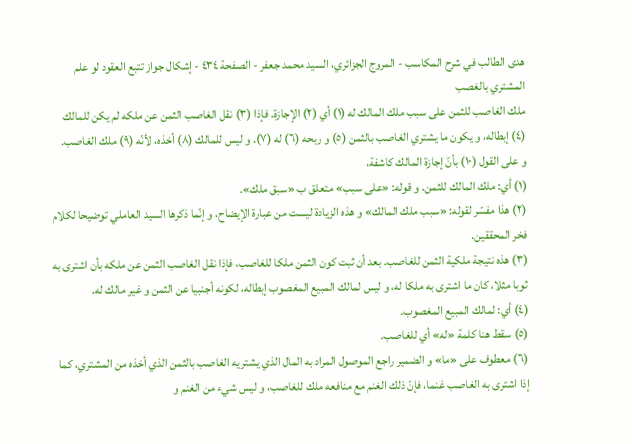هدى الطالب في شرح المكاسب - المروج الجزائري، السيد محمد جعفر - الصفحة ٤٣٤ - إشكال جواز تتبع العقود لو علم المشتري بالغصب
ملك الغاصب للثمن على سبب ملك المالك له (١) أي (٢) الإجازة. فإذا (٣) نقل الغاصب الثمن عن ملكه لم يكن للمالك (٤) إبطاله، و يكون ما يشتري الغاصب بالثمن (٥) و ربحه (٦) له (٧). و ليس للمالك (٨) أخذه، لأنّه (٩) ملك الغاصب.
و على القول (١٠) بأنّ إجازة المالك كاشفة،
(١) أي: ملك المالك للثمن. و قوله: «على سبب» متعلق ب «سبق ملك».
(٢) هذا مفسّر لقوله: «سبب ملك المالك» و هذه الزيادة ليست من عبارة الإيضاح، و إنّما ذكرها السيد العاملي توضيحا لكلام فخر المحققين.
(٣) هذه نتيجة ملكية الثمن للغاصب. بعد أن ثبت كون الثمن ملكا للغاصب، فإذا نقل الغاصب الثمن عن ملكه بأن اشترى به ثوبا مثلا، كان ما اشترى به ملكا له، و ليس لمالك المبيع المغصوب إبطاله، لكونه أجنبيا عن الثمن و غير مالك له.
(٤) أي: لمالك المبيع المغصوب.
(٥) سقط هنا كلمة «له» أي للغاصب.
(٦) معطوف على «ما» و الضمير راجع الموصول المراد به المال الذي يشتريه الغاصب بالثمن الذي أخذه من المشتري، كما إذا اشترى به الغاصب غنما، فإنّ ذلك الغنم مع منافعه ملك للغاصب، و ليس شيء من الغنم و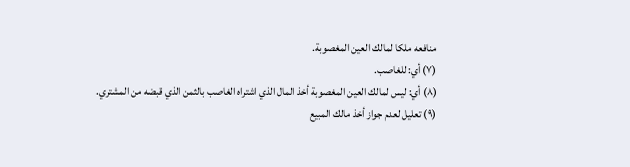منافعه ملكا لمالك العين المغصوبة.
(٧) أي: للغاصب.
(٨) أي: ليس لمالك العين المغصوبة أخذ المال الذي اشتراه الغاصب بالثمن الذي قبضه من المشتري.
(٩) تعليل لعدم جواز أخذ مالك المبيع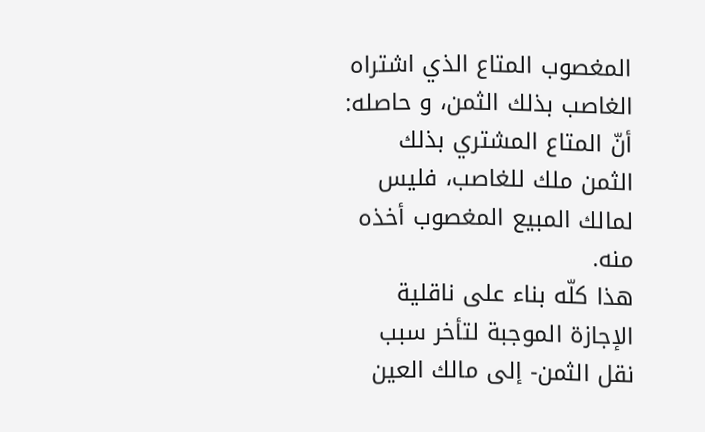المغصوب المتاع الذي اشتراه الغاصب بذلك الثمن، و حاصله: أنّ المتاع المشتري بذلك الثمن ملك للغاصب، فليس لمالك المبيع المغصوب أخذه منه.
هذا كلّه بناء على ناقلية الإجازة الموجبة لتأخر سبب نقل الثمن- إلى مالك العين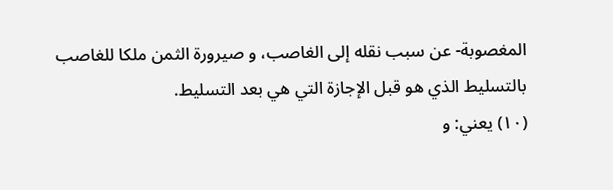المغصوبة- عن سبب نقله إلى الغاصب، و صيرورة الثمن ملكا للغاصب بالتسليط الذي هو قبل الإجازة التي هي بعد التسليط.
(١٠) يعني: و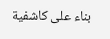بناء على كاشفية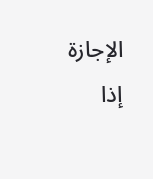الإجازة إذا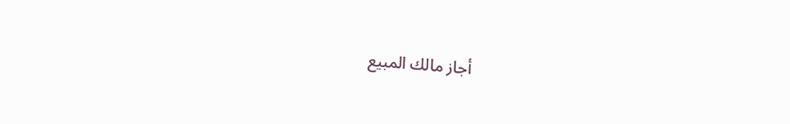أجاز مالك المبيع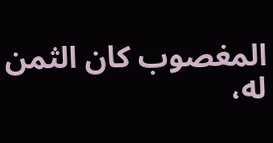المغصوب كان الثمن له،